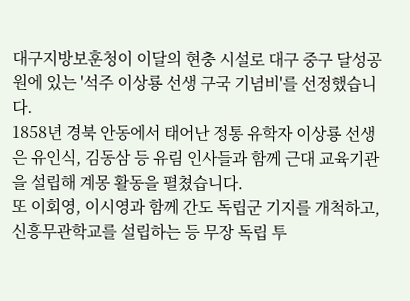대구지방보훈청이 이달의 현충 시설로 대구 중구 달성공원에 있는 '석주 이상룡 선생 구국 기념비'를 선정했습니다.
1858년 경북 안동에서 태어난 정통 유학자 이상룡 선생은 유인식, 김동삼 등 유림 인사들과 함께 근대 교육기관을 설립해 계몽 활동을 펼쳤습니다.
또 이회영, 이시영과 함께 간도 독립군 기지를 개척하고, 신흥무관학교를 설립하는 등 무장 독립 투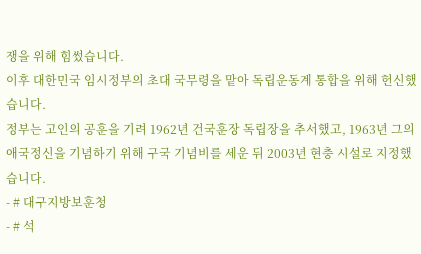쟁을 위해 힘썼습니다.
이후 대한민국 임시정부의 초대 국무령을 맡아 독립운동계 통합을 위해 헌신했습니다.
정부는 고인의 공훈을 기려 1962년 건국훈장 독립장을 추서했고, 1963년 그의 애국정신을 기념하기 위해 구국 기념비를 세운 뒤 2003년 현충 시설로 지정했습니다.
- # 대구지방보훈청
- # 석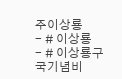주이상룡
- # 이상룡
- # 이상룡구국기념비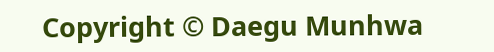Copyright © Daegu Munhwa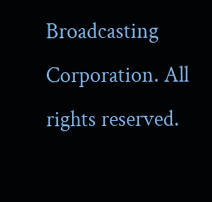Broadcasting Corporation. All rights reserved.